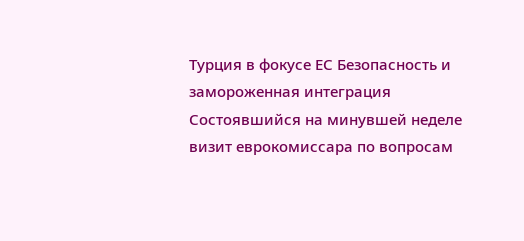Турция в фокусе ЕС Безопасность и замороженная интеграция
Состоявшийся на минувшей неделе визит еврокомиссара по вопросам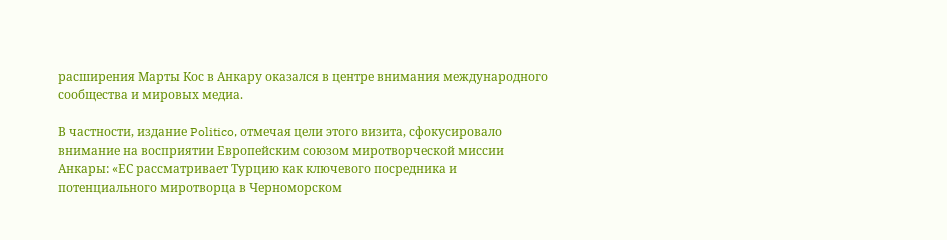расширения Марты Кос в Анкару оказался в центре внимания международного сообщества и мировых медиа.

В частности, издание Politico, отмечая цели этого визита, сфокусировало внимание на восприятии Европейским союзом миротворческой миссии Анкары: «ЕС рассматривает Турцию как ключевого посредника и потенциального миротворца в Черноморском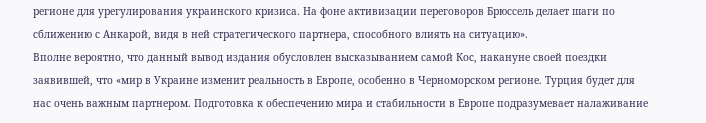регионе для урегулирования украинского кризиса. На фоне активизации переговоров Брюссель делает шаги по сближению с Анкарой, видя в ней стратегического партнера, способного влиять на ситуацию».
Вполне вероятно, что данный вывод издания обусловлен высказыванием самой Кос, накануне своей поездки заявившей, что «мир в Украине изменит реальность в Европе, особенно в Черноморском регионе. Турция будет для нас очень важным партнером. Подготовка к обеспечению мира и стабильности в Европе подразумевает налаживание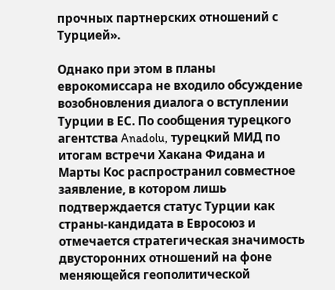прочных партнерских отношений с Турцией».

Однако при этом в планы еврокомиссара не входило обсуждение возобновления диалога о вступлении Турции в ЕС. По сообщения турецкого агентства Anadolu, турецкий МИД по итогам встречи Хакана Фидана и Марты Кос распространил совместное заявление, в котором лишь подтверждается статус Турции как страны-кандидата в Евросоюз и отмечается стратегическая значимость двусторонних отношений на фоне меняющейся геополитической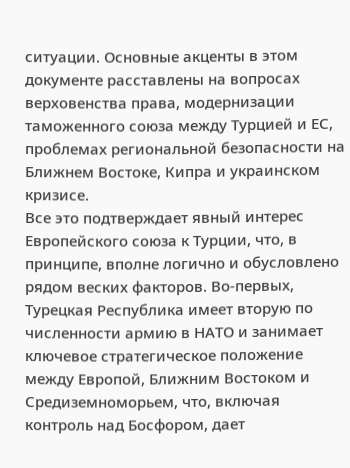ситуации. Основные акценты в этом документе расставлены на вопросах верховенства права, модернизации таможенного союза между Турцией и ЕС, проблемах региональной безопасности на Ближнем Востоке, Кипра и украинском кризисе.
Все это подтверждает явный интерес Европейского союза к Турции, что, в принципе, вполне логично и обусловлено рядом веских факторов. Во-первых, Турецкая Республика имеет вторую по численности армию в НАТО и занимает ключевое стратегическое положение между Европой, Ближним Востоком и Средиземноморьем, что, включая контроль над Босфором, дает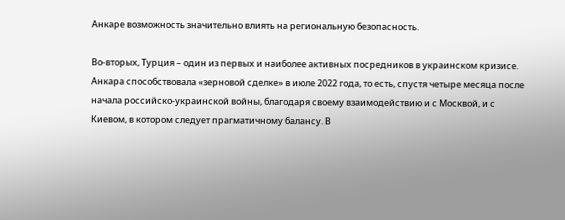Анкаре возможность значительно влиять на региональную безопасность.

Во-вторых, Турция – один из первых и наиболее активных посредников в украинском кризисе. Анкара способствовала «зерновой сделке» в июле 2022 года, то есть, спустя четыре месяца после начала российско-украинской войны, благодаря своему взаимодействию и с Москвой, и с Киевом, в котором следует прагматичному балансу. В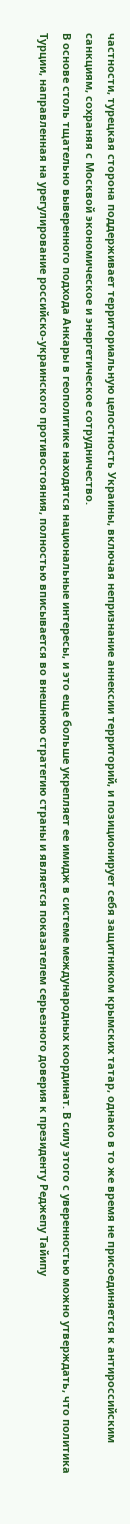частности, турецкая сторона поддерживает территориальную целостность Украины, включая непризнание аннексии территорий, и позиционирует себя защитником крымских татар, однако в то же время не присоединяется к антироссийским санкциям, сохраняя с Москвой экономическое и энергетическое сотрудничество.
В основе столь тщательно выверенного подхода Анкары в геополитике находятся национальные интересы, и это еще больше укрепляет ее имидж в системе международных координат. В силу этого с уверенностью можно утверждать, что политика Турции, направленная на урегулирование российско-украинского противостояния, полностью вписывается во внешнюю стратегию страны и является показателем серьезного доверия к президенту Реджепу Тайипу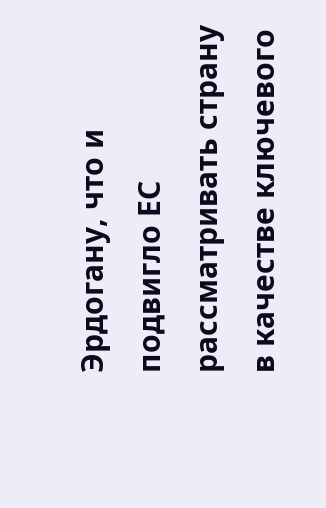Эрдогану, что и подвигло ЕС рассматривать страну в качестве ключевого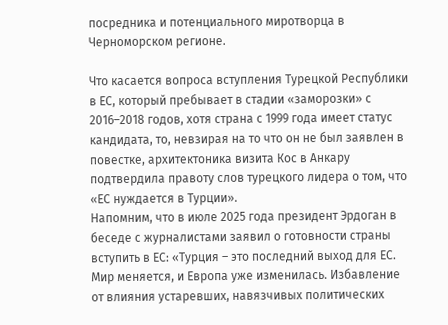посредника и потенциального миротворца в Черноморском регионе.

Что касается вопроса вступления Турецкой Республики в ЕС, который пребывает в стадии «заморозки» с 2016–2018 годов, хотя страна с 1999 года имеет статус кандидата, то, невзирая на то что он не был заявлен в повестке, архитектоника визита Кос в Анкару подтвердила правоту слов турецкого лидера о том, что «ЕС нуждается в Турции».
Напомним, что в июле 2025 года президент Эрдоган в беседе с журналистами заявил о готовности страны вступить в ЕС: «Турция – это последний выход для ЕС. Мир меняется, и Европа уже изменилась. Избавление от влияния устаревших, навязчивых политических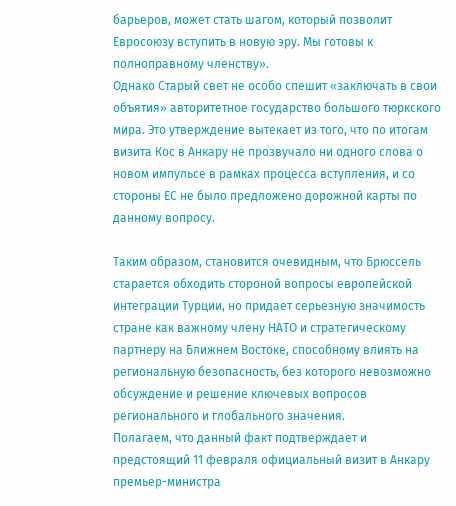барьеров, может стать шагом, который позволит Евросоюзу вступить в новую эру. Мы готовы к полноправному членству».
Однако Старый свет не особо спешит «заключать в свои объятия» авторитетное государство большого тюркского мира. Это утверждение вытекает из того, что по итогам визита Кос в Анкару не прозвучало ни одного слова о новом импульсе в рамках процесса вступления, и со стороны ЕС не было предложено дорожной карты по данному вопросу.

Таким образом, становится очевидным, что Брюссель старается обходить стороной вопросы европейской интеграции Турции, но придает серьезную значимость стране как важному члену НАТО и стратегическому партнеру на Ближнем Востоке, способному влиять на региональную безопасность, без которого невозможно обсуждение и решение ключевых вопросов регионального и глобального значения.
Полагаем, что данный факт подтверждает и предстоящий 11 февраля официальный визит в Анкару премьер-министра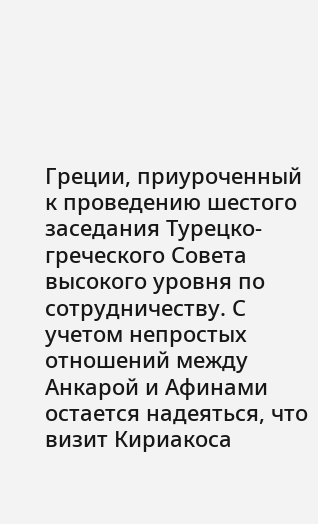Греции, приуроченный к проведению шестого заседания Турецко-греческого Совета высокого уровня по сотрудничеству. С учетом непростых отношений между Анкарой и Афинами остается надеяться, что визит Кириакоса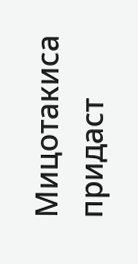Мицотакиса придаст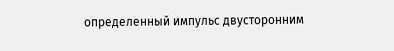определенный импульс двусторонним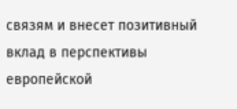связям и внесет позитивный вклад в перспективы европейской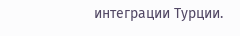интеграции Турции.